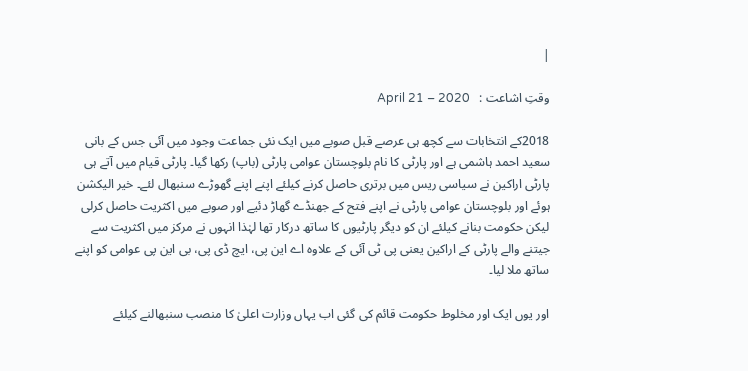|

وقتِ اشاعت :   April 21 – 2020

2018کے انتخابات سے کچھ ہی عرصے قبل صوبے میں ایک نئی جماعت وجود میں آئی جس کے بانی سعید احمد ہاشمی ہے اور پارٹی کا نام بلوچستان عوامی پارٹی (باپ) رکھا گیا۔ پارٹی قیام میں آتے ہی پارٹی اراکین نے سیاسی ریس میں برتری حاصل کرنے کیلئے اپنے اپنے گھوڑے سنبھال لئے۔ خیر الیکشن ہوئے اور بلوچستان عوامی پارٹی نے اپنے فتح کے جھنڈے گھاڑ دئیے اور صوبے میں اکثریت حاصل کرلی لیکن حکومت بنانے کیلئے ان کو دیگر پارٹیوں کا ساتھ درکار تھا لہٰذا انہوں نے مرکز میں اکثریت سے جیتنے والے پارٹی کے اراکین یعنی پی ٹی آئی کے علاوہ اے این پی، ایچ ڈی پی، بی این پی عوامی کو اپنے ساتھ ملا لیا۔

اور یوں ایک اور مخلوط حکومت قائم کی گئی اب یہاں وزارت اعلیٰ کا منصب سنبھالنے کیلئے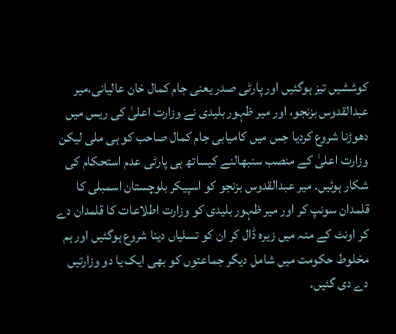کوششیں تیز ہوگئیں اور پارٹی صدر یعنی جام کمال خان عالیانی،میر عبدالقدوس بزنجو، اور میر ظہور بلیدی نے وزارت اعلیٰ کی ریس میں دھوڑنا شروع کردیا جس میں کامیابی جام کمال صاحب کو ہی ملی لیکن وزارت اعلیٰ کے منصب سنبھالنے کیساتھ ہی پارٹی عدم استحکام کی شکار ہوئیں۔ میر عبدالقدوس بزنجو کو اسپیکر بلوچستان اسمبلی کا قلمدان سونپ کر اور میر ظہور بلیدی کو وزارت اطلاعات کا قلمدان دے کر اونٹ کے منہ میں زیرہ ڈال کر ان کو تسلیاں دینا شروع ہوگئیں اور ہم مخلوط حکومت میں شامل دیگر جماعتوں کو بھی ایک یا دو وزارتیں دے دی گئیں۔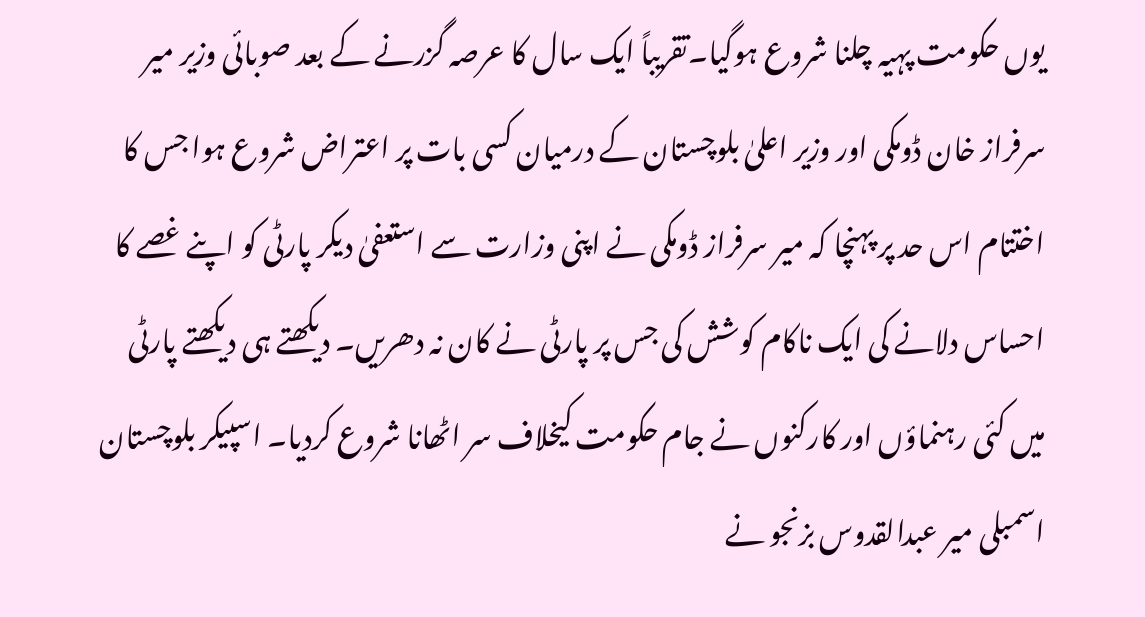یوں حکومت پہیہ چلنا شروع ہوگیا۔تقریباً ایک سال کا عرصہ گزرنے کے بعد صوبائی وزیر میر سرفراز خان ڈومکی اور وزیر اعلیٰ بلوچستان کے درمیان کسی بات پر اعتراض شروع ہوا جس کا اختتام اس حد پر پہنچا کہ میر سرفراز ڈومکی نے اپنی وزارت سے استعفیٰ دیکر پارٹی کو اپنے غصے کا احساس دلانے کی ایک ناکام کوشش کی جس پر پارٹی نے کان نہ دھریں۔ دیکھتے ہی دیکھتے پارٹی میں کئی رہنماؤں اور کارکنوں نے جام حکومت کیخلاف سر اٹھانا شروع کردیا۔ اسپیکر بلوچستان اسمبلی میر عبدالقدوس بزنجو نے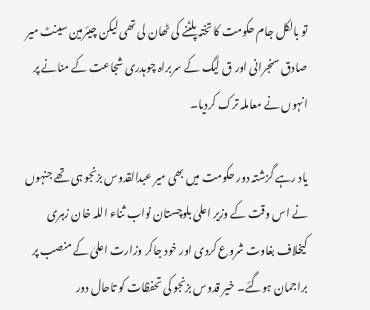تو بالکل جام حکومت کا تختہ پلٹنے کی ٹھان لی تھی لیکن چیئرمین سینٹ میر صادق سنجرانی اور ق لیگ کے سربراہ چوہدری شجاعت کے منانے پر انہوں نے معاملہ ترک کردیا۔

یاد رہے گزشتہ دور حکومت میں بھی میر عبدالقدوس بزنجو ہی تھے جنہوں نے اس وقت کے وزیر اعلیٰ بلوچستان نواب ثناء اللہ خان زہری کیخلاف بغاوت شروع کردی اور خود جاکر وزارت اعلیٰ کے منصب پر براجمان ہوگئے۔ خیر قدوس بزنجو کی تحفظات کو تاحال دور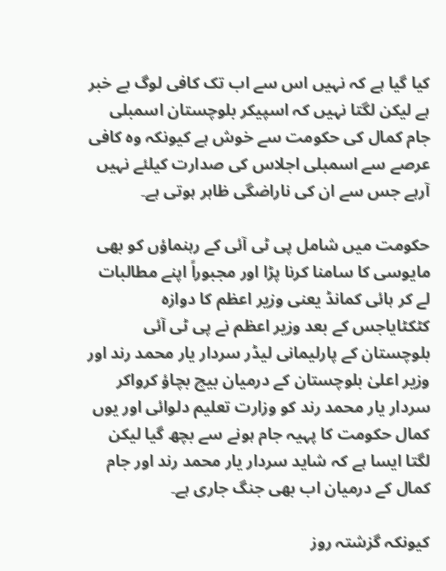کیا گیا ہے کہ نہیں اس سے اب تک کافی لوگ بے خبر ہے لیکن لگتا نہیں کہ اسپیکر بلوچستان اسمبلی جام کمال کی حکومت سے خوش ہے کیونکہ وہ کافی عرصے سے اسمبلی اجلاس کی صدارت کیلئے نہیں آرہے جس سے ان کی ناراضگی ظاہر ہوتی ہے۔

حکومت میں شامل پی ٹی آئی کے رہنماؤں کو بھی مایوسی کا سامنا کرنا پڑا اور مجبوراً اپنے مطالبات لے کر ہائی کمانڈ یعنی وزیر اعظم کا دوازہ کٹکٹایاجس کے بعد وزیر اعظم نے پی ٹی آئی بلوچستان کے پارلیمانی لیڈر سردار یار محمد رند اور وزیر اعلیٰ بلوچستان کے درمیان بیچ بچاؤ کرواکر سردار یار محمد رند کو وزارت تعلیم دلوائی اور یوں کمال حکومت کا پہیہ جام ہونے سے بچھ گیا لیکن لگتا ایسا ہے کہ شاید سردار یار محمد رند اور جام کمال کے درمیان اب بھی جنگ جاری ہے۔

کیونکہ گزشتہ روز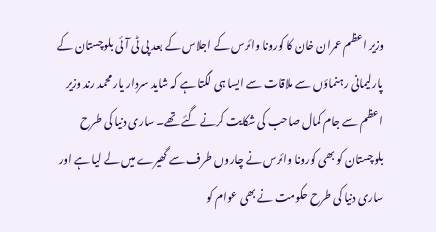وزیر اعظم عمران خان کا کورونا وائرس کے اجلاس کے بعد پی ٹی آئی بلوچستان کے پارلیمانی رہنماؤں سے ملاقات سے ایسا ہی لگتا ہے کہ شاید سردار یار محمد رند وزیر اعظم سے جام کمال صاحب کی شکایت کرنے گئے تھے۔ ساری دنیا کی طرح بلوچستان کو بھی کورونا وائرس نے چاروں طرف سے گھیرے میں لے لیا ہے اور ساری دنیا کی طرح حکومت نے بھی عوام کو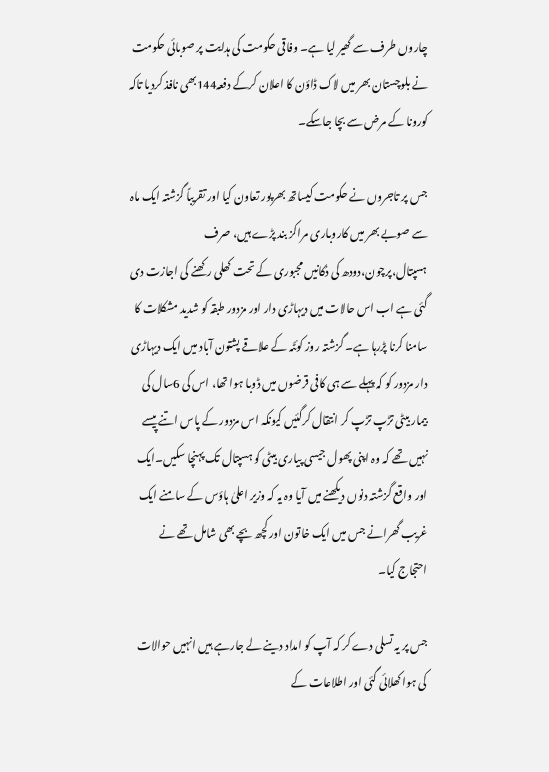چاروں طرف سے گھیر لیا ہے۔ وفاقی حکومت کی ہدایت پر صوبائی حکومت نے بلوچستان بھر میں لاک ڈاؤن کا اعلان کرکے دفعہ144بھی نافذ کردیا تاکہ کورونا کے مرض سے بچا جاسکے۔

جس پر تاجروں نے حکومت کیساتھ بھرپور تعاون کیا اور تقریباً گزشتہ ایک ماہ سے صوبے بھر میں کاروباری مراکز بند پڑے ہیں، صرف ہسپتال،پرچون،دودھ کی دُکانیں مجبوری کے تحت کھلی رکھنے کی اجازت دی گئی ہے اب اس حالات میں دیہاڑی دار اور مزدور طبقہ کو شدید مشکلات کا سامنا کرنا پڑرہا ہے۔ گزشتہ روز کوئٹہ کے علاقے پشتون آباد میں ایک دیہاڑی دار مزدور کو کہ پہلے سے ہی کافی قرضوں میں ڈوبا ہوا تھا، اس کی 6سال کی بیمار بیٹی تڑپ تڑپ کر انتقال کرگئیں کیونکہ اس مزدور کے پاس اتنے پیسے نہیں تھے کہ وہ اپنی پھول جیسی پیاری بیٹی کو ہسپتال تک پہنچا سکیں۔ایک اور واقع گزشتہ دنوں دیکھنے میں آیا وہ یہ کہ وزیر اعلیٰ ہاؤس کے سامنے ایک غریب گھرانے جس میں ایک خاتون اور کچھ بچے بھی شامل تھے نے احتجاج کیا۔

جس پر یہ تسلی دے کر کہ آپ کو امداد دینے لے جارہے ہیں انہیں حوالات کی ہوا کھلائی گئی اور اطلاعات کے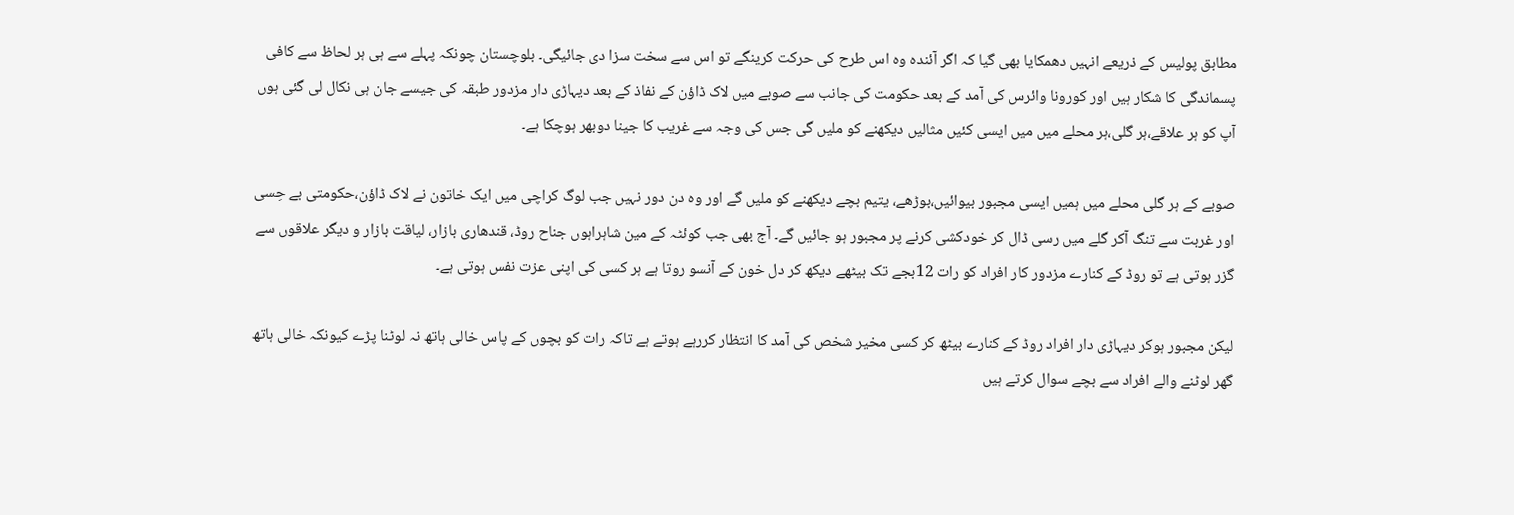مطابق پولیس کے ذریعے انہیں دھمکایا بھی گیا کہ اگر آئندہ وہ اس طرح کی حرکت کرینگے تو اس سے سخت سزا دی جائیگی۔ بلوچستان چونکہ پہلے سے ہی ہر لحاظ سے کافی پسماندگی کا شکار ہیں اور کورونا وائرس کی آمد کے بعد حکومت کی جانب سے صوبے میں لاک ڈاؤن کے نفاذ کے بعد دیہاڑی دار مزدور طبقہ کی جیسے جان ہی نکال لی گئی ہوں آپ کو ہر علاقے،ہر گلی،ہر محلے میں میں ایسی کئیں مثالیں دیکھنے کو ملیں گی جس کی وجہ سے غریب کا جینا دوبھر ہوچکا ہے۔

صوبے کے ہر گلی محلے میں ہمیں ایسی مجبور بیوائیں،بوڑھے، یتیم بچے دیکھنے کو ملیں گے اور وہ دن دور نہیں جب لوگ کراچی میں ایک خاتون نے لاک ڈاؤن،حکومتی بے حِسی اور غربت سے تنگ آکر گلے میں رسی ڈال کر خودکشی کرنے پر مجبور ہو جائیں گے۔ آج بھی جب کوئٹہ کے مین شاہراہوں جناح روڈ، قندھاری بازار، لیاقت بازار و دیگر علاقوں سے گزر ہوتی ہے تو روڈ کے کنارے مزدور کار افراد کو رات 12بجے تک بیٹھے دیکھ کر دل خون کے آنسو روتا ہے ہر کسی کی اپنی عزت نفس ہوتی ہے۔

لیکن مجبور ہوکر دیہاڑی دار افراد روڈ کے کنارے بیٹھ کر کسی مخیر شخص کی آمد کا انتظار کررہے ہوتے ہے تاکہ رات کو بچوں کے پاس خالی ہاتھ نہ لوٹنا پڑے کیونکہ خالی ہاتھ گھر لوٹنے والے افراد سے بچے سوال کرتے ہیں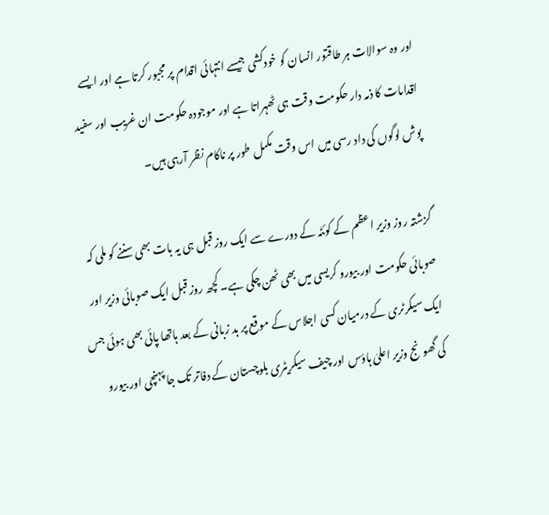اور وہ سوالات ہر طاقتور انسان کو خودکشی جیسے انتہائی اقدام پر مجبور کرتا ہے اور ایسے اقدامات کا ذمہ دار حکومت وقت ہی ٹھہراتا ہے اور موجودہ حکومت ان غریب اور سفید پوش لوگوں کی داد رسی میں اس وقت مکمل طور پر ناکام نظر آرہی ہیں۔

گزشتہ روز وزیر اعظم کے کوئٹہ کے دورے سے ایک روز قبل ہی یہ بات بھی سننے کو ملی کہ صوبائی حکومت اور بیورو کریسی میں بھی ٹھن چکی ہے۔ کچھ روز قبل ایک صوبائی وزیر اور ایک سیکرٹری کے درمیان کسی اجلاس کے موقع پر بد زبانی کے بعد ہاتھا پائی بھی ہوئی جس کی گھونج وزیر اعلیٰ ہاؤس اور چیف سیکریٹری بلوچستان کے دفاتر تک جا پہنچی اور بیورو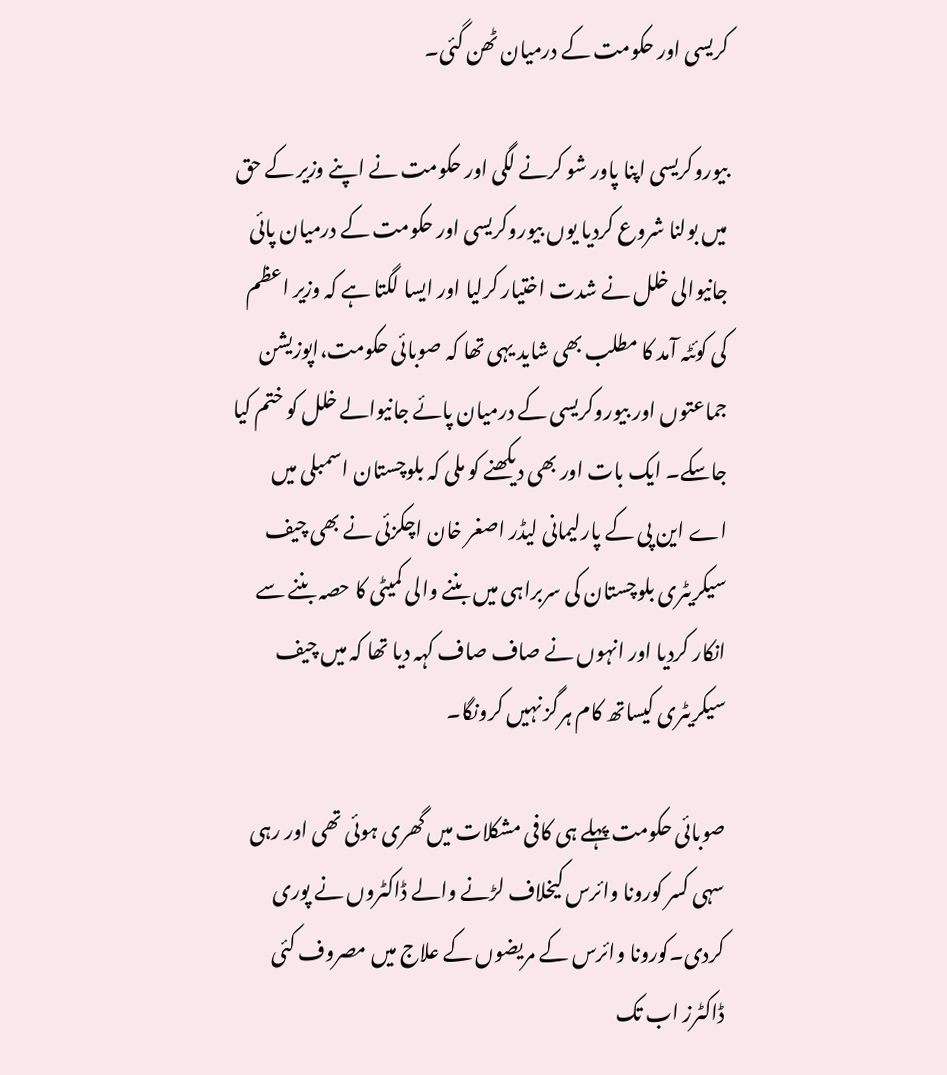کریسی اور حکومت کے درمیان ٹھن گئی۔

بیوروکریسی اپنا پاور شو کرنے لگی اور حکومت نے اپنے وزیر کے حق میں بولنا شروع کردیا یوں بیوروکریسی اور حکومت کے درمیان پائی جانیوالی خلل نے شدت اختیار کرلیا اور ایسا لگتا ہے کہ وزیر اعظم کی کوئٹہ آمد کا مطلب بھی شاید یہی تھا کہ صوبائی حکومت،اپوزیشن جماعتوں اور بیوروکریسی کے درمیان پائے جانیوالے خلل کو ختم کیا جاسکے۔ ایک بات اور بھی دیکھنے کو ملی کہ بلوچستان اسمبلی میں اے این پی کے پارلیمانی لیڈر اصغر خان اچکزئی نے بھی چیف سیکریٹری بلوچستان کی سربراہی میں بننے والی کمیٹی کا حصہ بننے سے انکار کردیا اور انہوں نے صاف صاف کہہ دیا تھا کہ میں چیف سیکریٹری کیساتھ کام ہرگز نہیں کرونگا۔

صوبائی حکومت پہلے ہی کافی مشکلات میں گھری ہوئی تھی اور رہی سہی کسر کورونا وائرس کیخلاف لڑنے والے ڈاکٹروں نے پوری کردی۔کورونا وائرس کے مریضوں کے علاج میں مصروف کئی ڈاکٹرز اب تک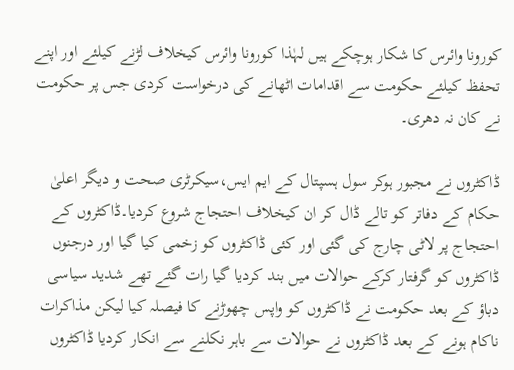کورونا وائرس کا شکار ہوچکے ہیں لہٰذا کورونا وائرس کیخلاف لڑنے کیلئے اور اپنے تحفظ کیلئے حکومت سے اقدامات اٹھانے کی درخواست کردی جس پر حکومت نے کان نہ دھری۔

ڈاکٹروں نے مجبور ہوکر سول ہسپتال کے ایم ایس،سیکرٹری صحت و دیگر اعلیٰ حکام کے دفاتر کو تالے ڈال کر ان کیخلاف احتجاج شروع کردیا۔ڈاکٹروں کے احتجاج پر لاٹی چارج کی گئی اور کئی ڈاکٹروں کو زخمی کیا گیا اور درجنوں ڈاکٹروں کو گرفتار کرکے حوالات میں بند کردیا گیا رات گئے تھے شدید سیاسی دباؤ کے بعد حکومت نے ڈاکٹروں کو واپس چھوڑنے کا فیصلہ کیا لیکن مذاکرات ناکام ہونے کے بعد ڈاکٹروں نے حوالات سے باہر نکلنے سے انکار کردیا ڈاکٹروں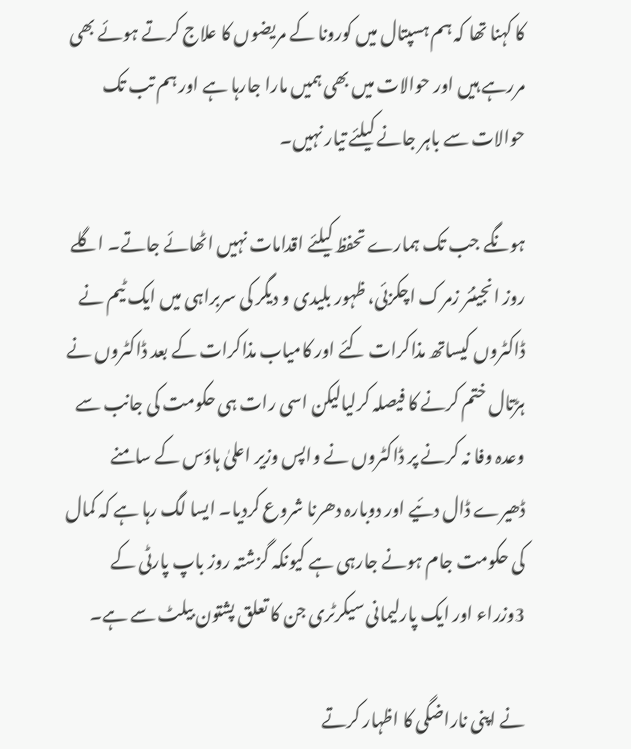کا کہنا تھا کہ ہم ہسپتال میں کورونا کے مریضوں کا علاج کرتے ہوئے بھی مررہے ہیں اور حوالات میں بھی ہمیں مارا جارہا ہے اور ہم تب تک حوالات سے باہر جانے کیلئے تیار نہیں۔

ہونگے جب تک ہمارے تحفظ کیلئے اقدامات نہیں اٹھائے جاتے۔ اگلے روز انجینئر زمرک اچکزئی، ظہور بلیدی و دیگر کی سربراہی میں ایک ٹیم نے ڈاکٹروں کیساتھ مذاکرات کئے اور کامیاب مذاکرات کے بعد ڈاکٹروں نے ہڑتال ختم کرنے کا فیصلہ کرلیالیکن اسی رات ہی حکومت کی جانب سے وعدہ وفا نہ کرنے پر ڈاکٹروں نے واپس وزیر اعلیٰ ہاؤس کے سامنے ڈھیرے ڈال دئیے اور دوبارہ دھرنا شروع کردیا۔ ایسا لگ رہا ہے کہ کمال کی حکومت جام ہونے جارہی ہے کیونکہ گزشتہ روز باپ پارٹی کے 3وزراء اور ایک پارلیمانی سیکرٹری جن کا تعلق پشتون بیلٹ سے ہے۔

نے اپنی ناراضگی کا اظہار کرتے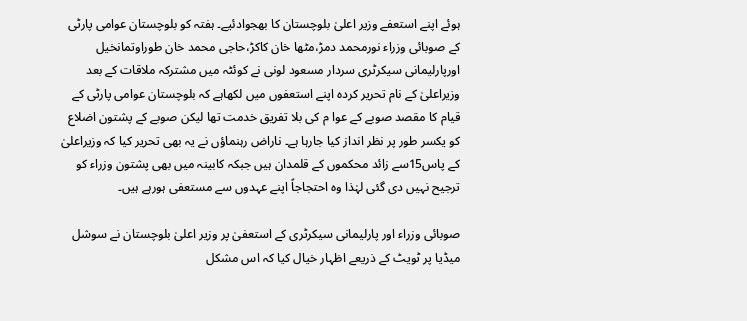ہوئے اپنے استعفے وزیر اعلیٰ بلوچستان کا بھجوادئیے۔ ہفتہ کو بلوچستان عوامی پارٹی کے صوبائی وزراء نورمحمد دمڑ،مٹھا خان کاکڑ،حاجی محمد خان طوراوتمانخیل اورپارلیمانی سیکرٹری سردار مسعود لونی نے کوئٹہ میں مشترکہ ملاقات کے بعد وزیراعلیٰ کے نام تحریر کردہ اپنے استعفوں میں لکھاہے کہ بلوچستان عوامی پارٹی کے قیام کا مقصد صوبے کے عوا م کی بلا تفریق خدمت تھا لیکن صوبے کے پشتون اضلاع کو یکسر طور پر نظر انداز کیا جارہا ہے۔ ناراض رہنماؤں نے یہ بھی تحریر کیا کہ وزیراعلیٰ کے پاس15سے زائد محکموں کے قلمدان ہیں جبکہ کابینہ میں بھی پشتون وزراء کو ترجیح نہیں دی گئی لہٰذا وہ احتجاجاً اپنے عہدوں سے مستعفی ہورہے ہیں۔

صوبائی وزراء اور پارلیمانی سیکرٹری کے استعفیٰ پر وزیر اعلیٰ بلوچستان نے سوشل میڈیا پر ٹویٹ کے ذریعے اظہار خیال کیا کہ اس مشکل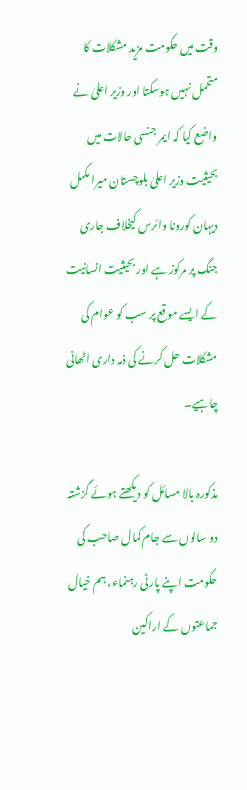وقت میں حکومت مزید مشکلات کا متحمل نہیں ہوسکتا اور وزیر اعلیٰ نے واضع کیا کہ ایمر جنسی حالات میں بحیثیت وزیر اعلیٰ بلوچستان میرا مکمل دیہان کورونا وائرس کیخلاف جاری جنگ پر مرکوز ہے اور بحیثیت انسانیت کے ایسے موقع پر سب کو عوام کی مشکلات حل کرنے کی ذمہ داری اٹھانی چاہیے۔

مذکورہ بالا مسائل کو دیکھتے ہوئے گزشتہ دو سالوں سے جام کمال صاحب کی حکومت اپنے پارٹی رہنماء، ہم خیال جماعتوں کے اراکین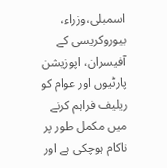اسمبلی،وزراء، بیوروکریسی کے آفیسران، اپوزیشن پارٹیوں اور عوام کو ریلیف فراہم کرنے میں مکمل طور پر ناکام ہوچکی ہے اور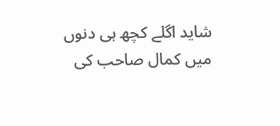شاید اگلے کچھ ہی دنوں میں کمال صاحب کی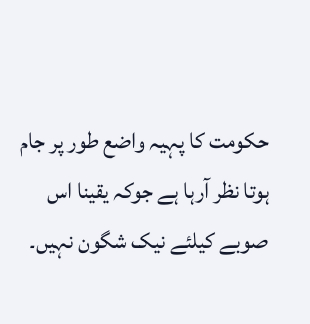حکومت کا پہیہ واضع طور پر جام ہوتا نظر آرہا ہے جوکہ یقینا اس صوبے کیلئے نیک شگون نہیں۔